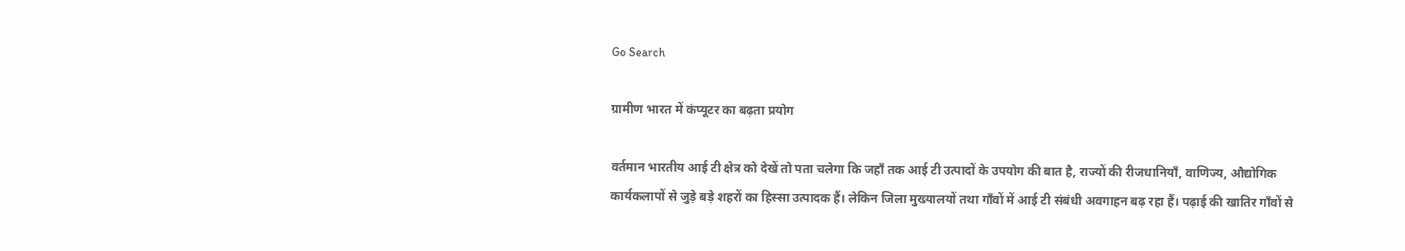Go Search

ग्रामीण भारत में कंप्यूटर का बढ़ता प्रयोग

वर्तमान भारतीय आई टी क्षेत्र को देखें तो पता चलेगा कि जहाँ तक आई टी उत्पादों के उपयोग की बात है, राज्यों की रीजधानियाँ, वाणिज्य, औद्योगिक कार्यकलापों से जुड़े बड़े शहरों का हिस्सा उत्पादक हैं। लेकिन जिला मुख्यालयों तथा गाँवों में आई टी संबंधी अवगाहन बढ़ रहा हैं। पढ़ाई की खातिर गाँवों से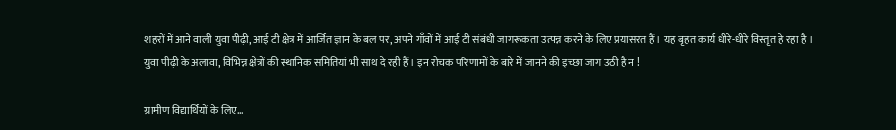शहरों में आने वाली युवा पीढ़ी, आई टी क्षेत्र में आर्जित ज्ञान के बल पर, अपने गाँवों में आई टी संबंधी जागरूकता उत्पन्न करने के लिए प्रयासरत हैं। यह बृहत कार्य धीरे-धीरे विस्तृत हे रहा है । युवा पीढ़ी के अलावा, विभिन्न क्षेत्रों की स्थानिक समितियां भी साथ दे रही हैं। इन रोचक परिणामों के बारे में जानने की इच्छा जाग उठी है न !

ग्रामीण विद्यार्थियों के लिए…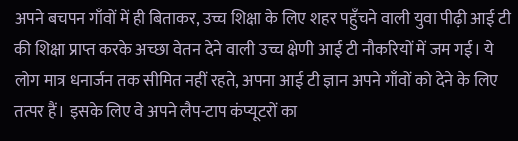अपने बचपन गाँवों में ही बिताकर, उच्च शिक्षा के लिए शहर पहुँचने वाली युवा पीढ़ी आई टी की शिक्षा प्राप्त करके अच्छा वेतन देने वाली उच्च क्षेणी आई टी नौकरियों में जम गई। ये लोग मात्र धनार्जन तक सीमित नहीं रहते, अपना आई टी ज्ञान अपने गाँवों को देने के लिए तत्पर हैं। इसके लिए वे अपने लैप-टाप कंप्यूटरों का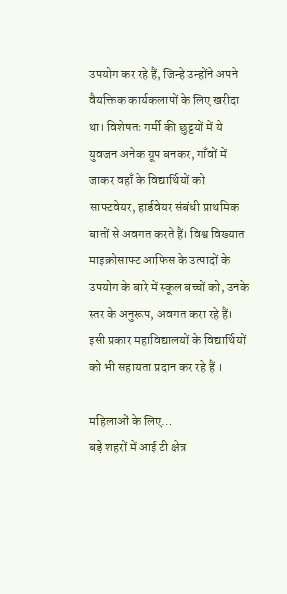उपयोग कर रहे हैं, जिन्हे उन्होंने अपने वैयक्तिक कार्यकलापों के लिए खरीदा था। विशेषतः गर्मी की छुट्टयों में ये युवजन अनेक ग्रूप बनकर, गाँवों में जाकर वहाँ के विद्यार्थियों को साफ्टवेयर, हार्डवेयर संबंधी प्राथमिक बातों से अवगत करते हैं। विश्व विख्यात माइक्रोसाफ्ट आफिस के उत्पादों के उपयोग के बारे में स्कूल बच्चों को, उनके स्तर के अनुरूप, अवगत करा रहे हैं। इसी प्रकार महाविद्यालयों के विद्यार्थियों को भी सहायता प्रदान कर रहे हैं ।

महिलाओं के लिए…
बड़े शहरों में आई टी क्षेत्र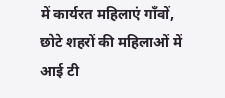में कार्यरत महिलाएं गाँवों, छोटे शहरों की महिलाओं में आई टी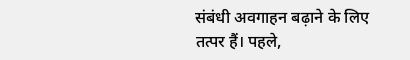संबंधी अवगाहन बढ़ाने के लिए तत्पर हैं। पहले,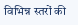विभिन्न स्तरों की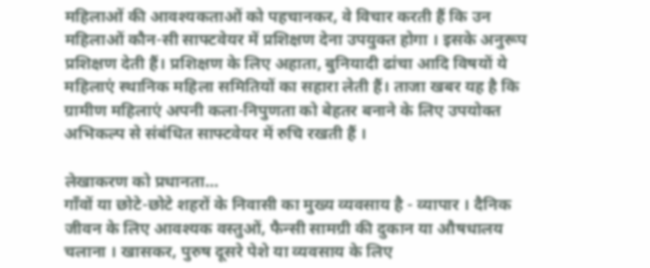महिलाओं की आवश्यकताओं को पहचानकर, वे विचार करती हैं कि उन महिलाओं कौन-सी साफ्टवेयर में प्रशिक्षण देना उपयुक्त होगा । इसके अनुरूप प्रशिक्षण देती हैं। प्रशिक्षण के लिए अहाता, बुनियादी ढांचा आदि विषयों ये महिलाएं स्थानिक महिला समितियों का सहारा लेती हैं। ताजा खबर यह है कि ग्रामीण महिलाएं अपनी कला-निपुणता को बेहतर बनाने के लिए उपयोक्त अभिकल्प से संबंधित साफ्टवेयर में रुचि रखती हैं ।

लेखाकरण को प्रधानता…
गाँवों या छोटे-छोटे शहरों के निवासी का मुख्य व्यवसाय है - व्यापार । दैनिक जीवन के लिए आवश्यक वस्तुओं, फैन्सी सामग्री की दुकान या औषधालय चलाना । खासकर, पुरुष दूसरे पेशे या व्यवसाय के लिए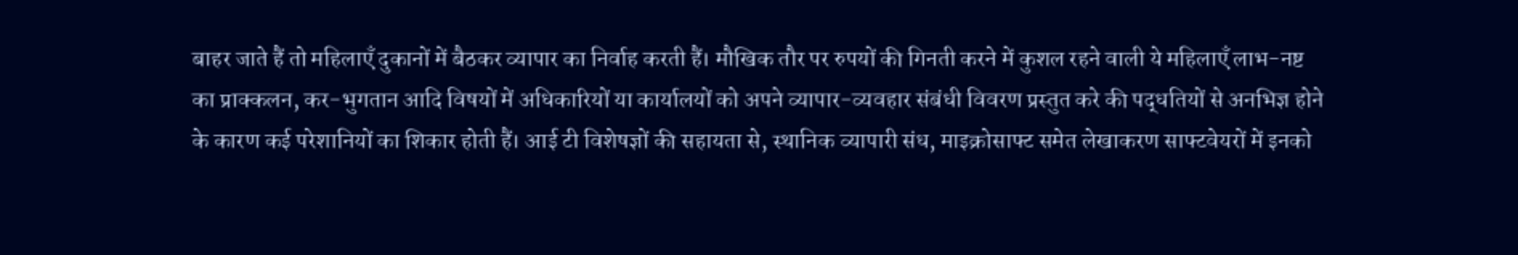बाहर जाते हैं तो महिलाएँ दुकानों में बैठकर व्यापार का निर्वाह करती हैं। मौखिक तौर पर रुपयों की गिनती करने में कुशल रहने वाली ये महिलाएँ लाभ-नष्ट का प्राक्कलन, कर-भुगतान आदि विषयों में अधिकारियों या कार्यालयों को अपने व्यापार-व्यवहार संबंधी विवरण प्रस्तुत करे की पद्‌धतियों से अनभिज्ञ होने के कारण कई परेशानियों का शिकार होती हैं। आई टी विशेषज्ञों की सहायता से, स्थानिक व्यापारी संध, माइक्रोसाफ्ट समेत लेखाकरण साफ्टवेयरों में इनको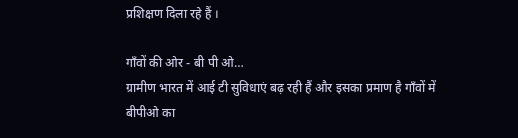प्रशिक्षण दिला रहे हैं ।

गाँवों की ओर - बी पी ओ…
ग्रामीण भारत में आई टी सुविधाएं बढ़ रही हैं और इसका प्रमाण है गाँवों में बीपीओ का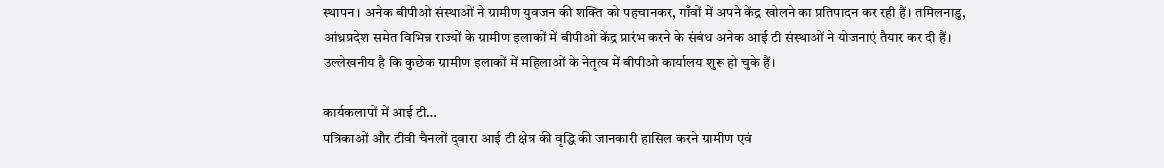स्थापन। अनेक बीपीओ संस्थाओं ने ग्रामीण युवजन की शक्ति को पहचानकर, गाँवों में अपने केंद्र खोलने का प्रतिपादन कर रही हैं। तमिलनाडु, आंध्रप्रदेश समेत विभिन्न राज्यों के ग्रामीण इलाकों में बीपीओ केंद्र प्रारंभ करने के संबंध अनेक आई टी संस्थाओं ने योजनाएं तैयार कर दी हैं। उल्लेखनीय है कि कुछेक ग्रामीण इलाकों में महिलाओं के नेतृत्व में बीपीओ कार्यालय शुरू हो चुके हैं।

कार्यकलापों में आई टी…
पत्रिकाओं और टीवी चैनलों द्‌वारा आई टी क्षेत्र की वृद्धि की जानकारी हासिल करने ग्रामीण एवं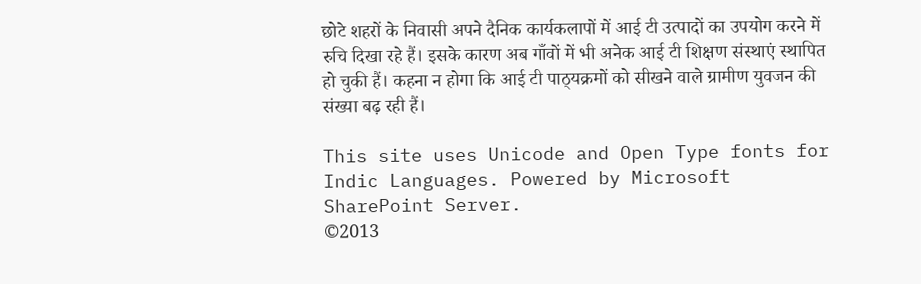छोटे शहरों के निवासी अपने दैनिक कार्यकलापों में आई टी उत्पादों का उपयोग करने में रुचि दिखा रहे हैं। इसके कारण अब गाँवों में भी अनेक आई टी शिक्षण संस्थाएं स्थापित हो चुकी हैं। कहना न होगा कि आई टी पाठ्‌यक्रमों को सीखने वाले ग्रामीण युवजन की संख्या बढ़ रही हैं।

This site uses Unicode and Open Type fonts for Indic Languages. Powered by Microsoft SharePoint Server.
©2013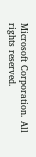Microsoft Corporation. All rights reserved.